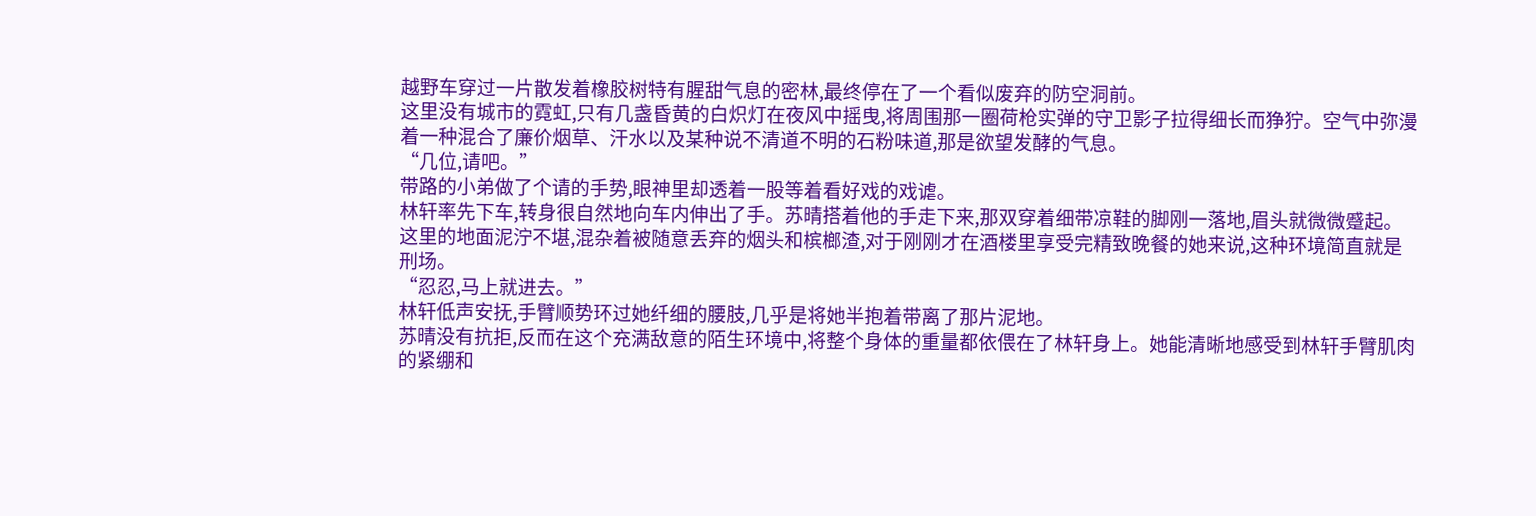越野车穿过一片散发着橡胶树特有腥甜气息的密林,最终停在了一个看似废弃的防空洞前。
这里没有城市的霓虹,只有几盏昏黄的白炽灯在夜风中摇曳,将周围那一圈荷枪实弹的守卫影子拉得细长而狰狞。空气中弥漫着一种混合了廉价烟草、汗水以及某种说不清道不明的石粉味道,那是欲望发酵的气息。
“几位,请吧。”
带路的小弟做了个请的手势,眼神里却透着一股等着看好戏的戏谑。
林轩率先下车,转身很自然地向车内伸出了手。苏晴搭着他的手走下来,那双穿着细带凉鞋的脚刚一落地,眉头就微微蹙起。这里的地面泥泞不堪,混杂着被随意丢弃的烟头和槟榔渣,对于刚刚才在酒楼里享受完精致晚餐的她来说,这种环境简直就是刑场。
“忍忍,马上就进去。”
林轩低声安抚,手臂顺势环过她纤细的腰肢,几乎是将她半抱着带离了那片泥地。
苏晴没有抗拒,反而在这个充满敌意的陌生环境中,将整个身体的重量都依偎在了林轩身上。她能清晰地感受到林轩手臂肌肉的紧绷和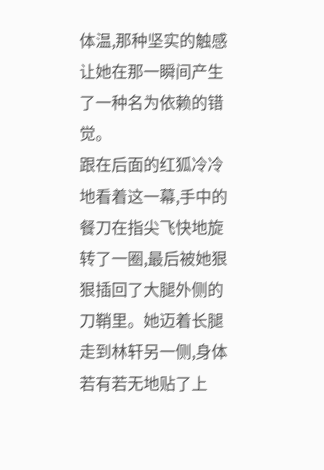体温,那种坚实的触感让她在那一瞬间产生了一种名为依赖的错觉。
跟在后面的红狐冷冷地看着这一幕,手中的餐刀在指尖飞快地旋转了一圈,最后被她狠狠插回了大腿外侧的刀鞘里。她迈着长腿走到林轩另一侧,身体若有若无地贴了上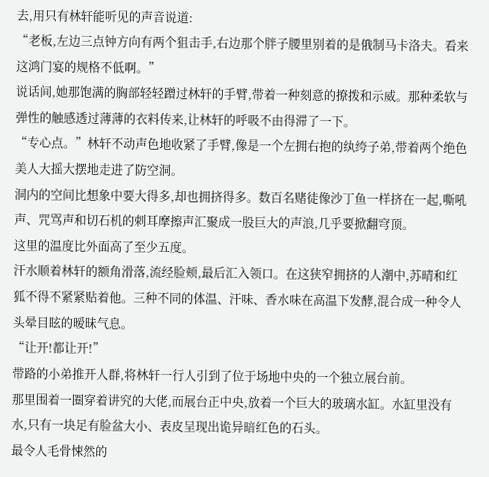去,用只有林轩能听见的声音说道:
“老板,左边三点钟方向有两个狙击手,右边那个胖子腰里别着的是俄制马卡洛夫。看来这鸿门宴的规格不低啊。”
说话间,她那饱满的胸部轻轻蹭过林轩的手臂,带着一种刻意的撩拨和示威。那种柔软与弹性的触感透过薄薄的衣料传来,让林轩的呼吸不由得滞了一下。
“专心点。”林轩不动声色地收紧了手臂,像是一个左拥右抱的纨绔子弟,带着两个绝色美人大摇大摆地走进了防空洞。
洞内的空间比想象中要大得多,却也拥挤得多。数百名赌徒像沙丁鱼一样挤在一起,嘶吼声、咒骂声和切石机的刺耳摩擦声汇聚成一股巨大的声浪,几乎要掀翻穹顶。
这里的温度比外面高了至少五度。
汗水顺着林轩的额角滑落,流经脸颊,最后汇入领口。在这狭窄拥挤的人潮中,苏晴和红狐不得不紧紧贴着他。三种不同的体温、汗味、香水味在高温下发酵,混合成一种令人头晕目眩的暧昧气息。
“让开!都让开!”
带路的小弟推开人群,将林轩一行人引到了位于场地中央的一个独立展台前。
那里围着一圈穿着讲究的大佬,而展台正中央,放着一个巨大的玻璃水缸。水缸里没有水,只有一块足有脸盆大小、表皮呈现出诡异暗红色的石头。
最令人毛骨悚然的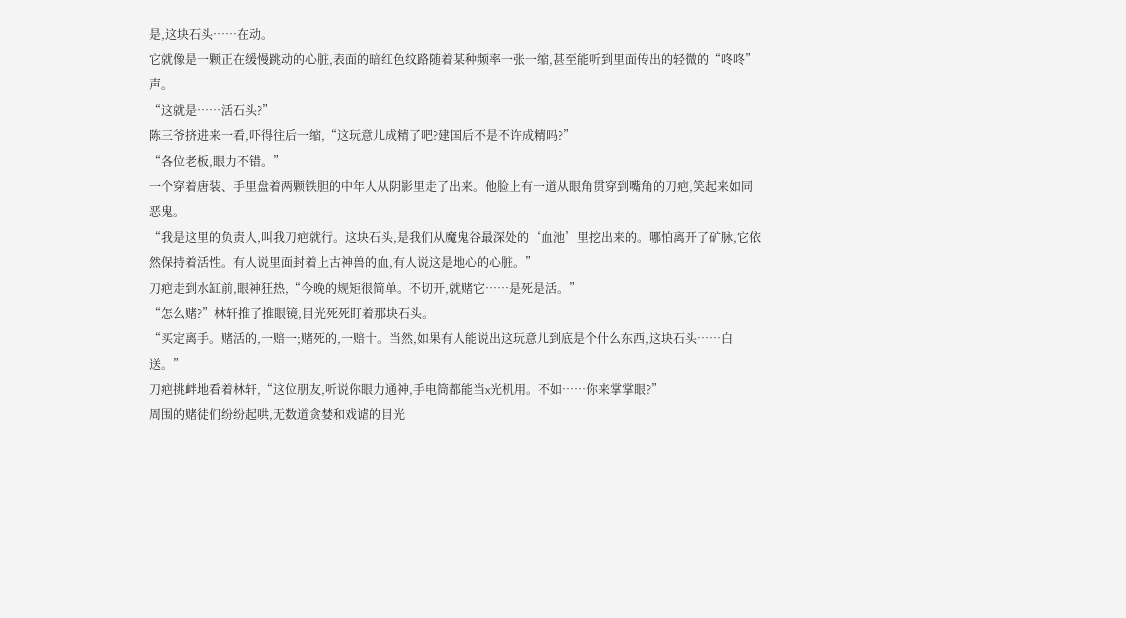是,这块石头……在动。
它就像是一颗正在缓慢跳动的心脏,表面的暗红色纹路随着某种频率一张一缩,甚至能听到里面传出的轻微的“咚咚”声。
“这就是……活石头?”
陈三爷挤进来一看,吓得往后一缩,“这玩意儿成精了吧?建国后不是不许成精吗?”
“各位老板,眼力不错。”
一个穿着唐装、手里盘着两颗铁胆的中年人从阴影里走了出来。他脸上有一道从眼角贯穿到嘴角的刀疤,笑起来如同恶鬼。
“我是这里的负责人,叫我刀疤就行。这块石头,是我们从魔鬼谷最深处的‘血池’里挖出来的。哪怕离开了矿脉,它依然保持着活性。有人说里面封着上古神兽的血,有人说这是地心的心脏。”
刀疤走到水缸前,眼神狂热,“今晚的规矩很简单。不切开,就赌它……是死是活。”
“怎么赌?”林轩推了推眼镜,目光死死盯着那块石头。
“买定离手。赌活的,一赔一;赌死的,一赔十。当然,如果有人能说出这玩意儿到底是个什么东西,这块石头……白送。”
刀疤挑衅地看着林轩,“这位朋友,听说你眼力通神,手电筒都能当x光机用。不如……你来掌掌眼?”
周围的赌徒们纷纷起哄,无数道贪婪和戏谑的目光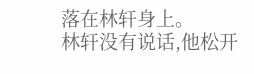落在林轩身上。
林轩没有说话,他松开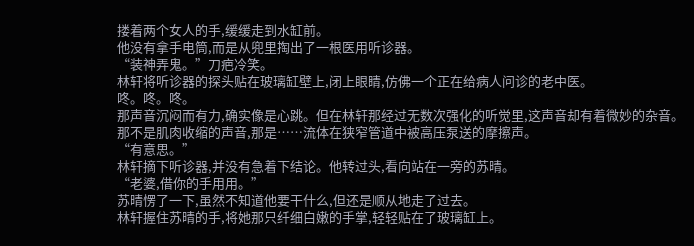搂着两个女人的手,缓缓走到水缸前。
他没有拿手电筒,而是从兜里掏出了一根医用听诊器。
“装神弄鬼。”刀疤冷笑。
林轩将听诊器的探头贴在玻璃缸壁上,闭上眼睛,仿佛一个正在给病人问诊的老中医。
咚。咚。咚。
那声音沉闷而有力,确实像是心跳。但在林轩那经过无数次强化的听觉里,这声音却有着微妙的杂音。
那不是肌肉收缩的声音,那是……流体在狭窄管道中被高压泵送的摩擦声。
“有意思。”
林轩摘下听诊器,并没有急着下结论。他转过头,看向站在一旁的苏晴。
“老婆,借你的手用用。”
苏晴愣了一下,虽然不知道他要干什么,但还是顺从地走了过去。
林轩握住苏晴的手,将她那只纤细白嫩的手掌,轻轻贴在了玻璃缸上。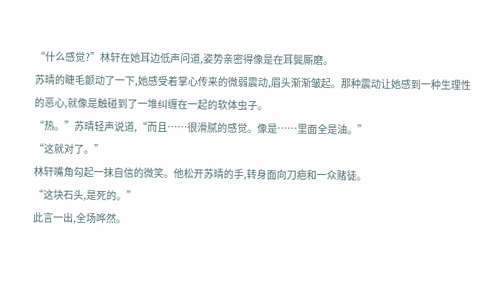“什么感觉?”林轩在她耳边低声问道,姿势亲密得像是在耳鬓厮磨。
苏晴的睫毛颤动了一下,她感受着掌心传来的微弱震动,眉头渐渐皱起。那种震动让她感到一种生理性的恶心,就像是触碰到了一堆纠缠在一起的软体虫子。
“热。”苏晴轻声说道,“而且……很滑腻的感觉。像是……里面全是油。”
“这就对了。”
林轩嘴角勾起一抹自信的微笑。他松开苏晴的手,转身面向刀疤和一众赌徒。
“这块石头,是死的。”
此言一出,全场哗然。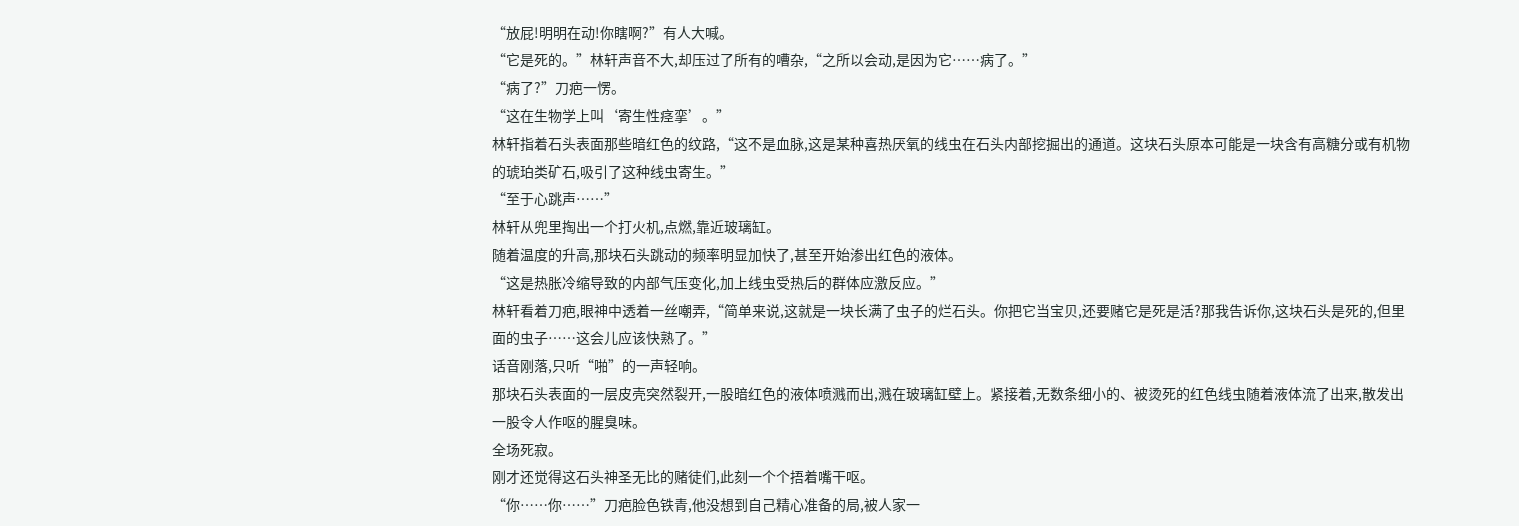“放屁!明明在动!你瞎啊?”有人大喊。
“它是死的。”林轩声音不大,却压过了所有的嘈杂,“之所以会动,是因为它……病了。”
“病了?”刀疤一愣。
“这在生物学上叫‘寄生性痉挛’。”
林轩指着石头表面那些暗红色的纹路,“这不是血脉,这是某种喜热厌氧的线虫在石头内部挖掘出的通道。这块石头原本可能是一块含有高糖分或有机物的琥珀类矿石,吸引了这种线虫寄生。”
“至于心跳声……”
林轩从兜里掏出一个打火机,点燃,靠近玻璃缸。
随着温度的升高,那块石头跳动的频率明显加快了,甚至开始渗出红色的液体。
“这是热胀冷缩导致的内部气压变化,加上线虫受热后的群体应激反应。”
林轩看着刀疤,眼神中透着一丝嘲弄,“简单来说,这就是一块长满了虫子的烂石头。你把它当宝贝,还要赌它是死是活?那我告诉你,这块石头是死的,但里面的虫子……这会儿应该快熟了。”
话音刚落,只听“啪”的一声轻响。
那块石头表面的一层皮壳突然裂开,一股暗红色的液体喷溅而出,溅在玻璃缸壁上。紧接着,无数条细小的、被烫死的红色线虫随着液体流了出来,散发出一股令人作呕的腥臭味。
全场死寂。
刚才还觉得这石头神圣无比的赌徒们,此刻一个个捂着嘴干呕。
“你……你……”刀疤脸色铁青,他没想到自己精心准备的局,被人家一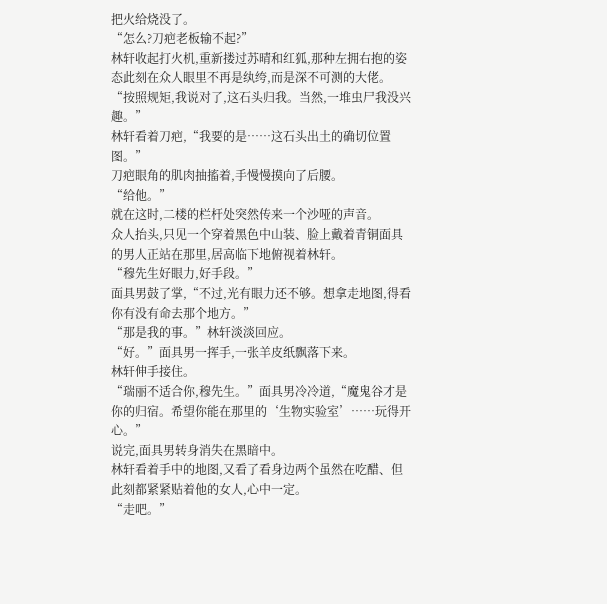把火给烧没了。
“怎么?刀疤老板输不起?”
林轩收起打火机,重新搂过苏晴和红狐,那种左拥右抱的姿态此刻在众人眼里不再是纨绔,而是深不可测的大佬。
“按照规矩,我说对了,这石头归我。当然,一堆虫尸我没兴趣。”
林轩看着刀疤,“我要的是……这石头出土的确切位置图。”
刀疤眼角的肌肉抽搐着,手慢慢摸向了后腰。
“给他。”
就在这时,二楼的栏杆处突然传来一个沙哑的声音。
众人抬头,只见一个穿着黑色中山装、脸上戴着青铜面具的男人正站在那里,居高临下地俯视着林轩。
“穆先生好眼力,好手段。”
面具男鼓了掌,“不过,光有眼力还不够。想拿走地图,得看你有没有命去那个地方。”
“那是我的事。”林轩淡淡回应。
“好。”面具男一挥手,一张羊皮纸飘落下来。
林轩伸手接住。
“瑞丽不适合你,穆先生。”面具男冷冷道,“魔鬼谷才是你的归宿。希望你能在那里的‘生物实验室’……玩得开心。”
说完,面具男转身消失在黑暗中。
林轩看着手中的地图,又看了看身边两个虽然在吃醋、但此刻都紧紧贴着他的女人,心中一定。
“走吧。”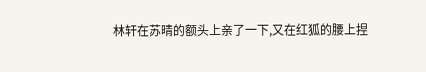林轩在苏晴的额头上亲了一下,又在红狐的腰上捏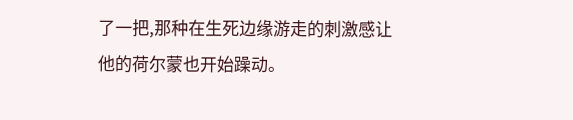了一把,那种在生死边缘游走的刺激感让他的荷尔蒙也开始躁动。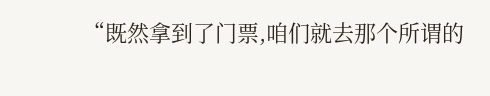“既然拿到了门票,咱们就去那个所谓的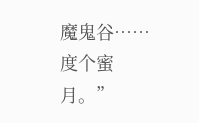魔鬼谷……度个蜜月。”